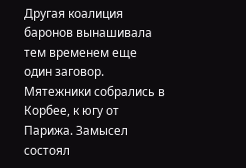Другая коалиция баронов вынашивала тем временем еще один заговор. Мятежники собрались в Корбее, к югу от Парижа. Замысел состоял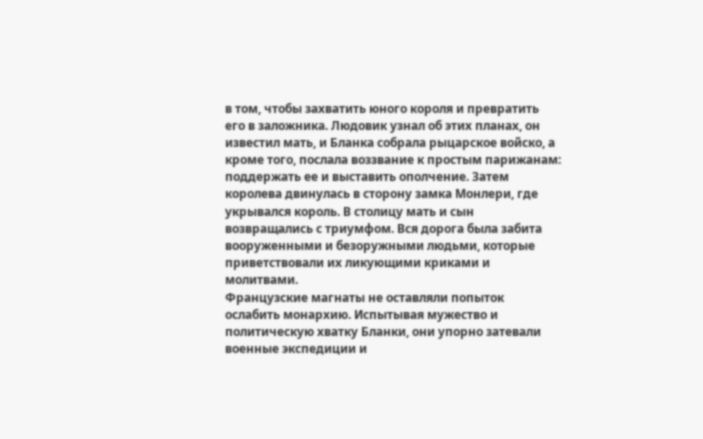в том, чтобы захватить юного короля и превратить его в заложника. Людовик узнал об этих планах, он известил мать, и Бланка собрала рыцарское войско, а кроме того, послала воззвание к простым парижанам: поддержать ее и выставить ополчение. Затем королева двинулась в сторону замка Монлери, где укрывался король. В столицу мать и сын возвращались с триумфом. Вся дорога была забита вооруженными и безоружными людьми, которые приветствовали их ликующими криками и молитвами.
Французские магнаты не оставляли попыток ослабить монархию. Испытывая мужество и политическую хватку Бланки, они упорно затевали военные экспедиции и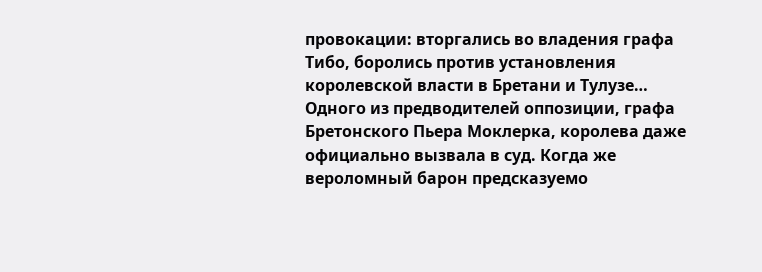провокации: вторгались во владения графа Тибо, боролись против установления королевской власти в Бретани и Тулузе… Одного из предводителей оппозиции, графа Бретонского Пьера Моклерка, королева даже официально вызвала в суд. Когда же вероломный барон предсказуемо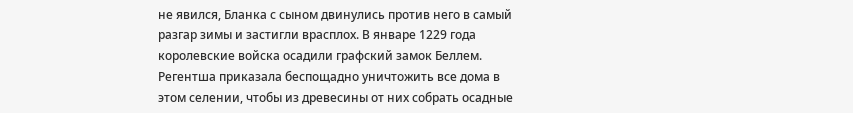не явился, Бланка с сыном двинулись против него в самый разгар зимы и застигли врасплох. В январе 1229 года королевские войска осадили графский замок Беллем. Регентша приказала беспощадно уничтожить все дома в этом селении, чтобы из древесины от них собрать осадные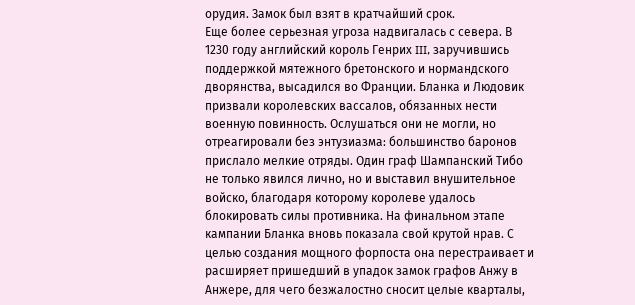орудия. Замок был взят в кратчайший срок.
Еще более серьезная угроза надвигалась с севера. В 1230 году английский король Генрих III, заручившись поддержкой мятежного бретонского и нормандского дворянства, высадился во Франции. Бланка и Людовик призвали королевских вассалов, обязанных нести военную повинность. Ослушаться они не могли, но отреагировали без энтузиазма: большинство баронов прислало мелкие отряды. Один граф Шампанский Тибо не только явился лично, но и выставил внушительное войско, благодаря которому королеве удалось блокировать силы противника. На финальном этапе кампании Бланка вновь показала свой крутой нрав. С целью создания мощного форпоста она перестраивает и расширяет пришедший в упадок замок графов Анжу в Анжере, для чего безжалостно сносит целые кварталы,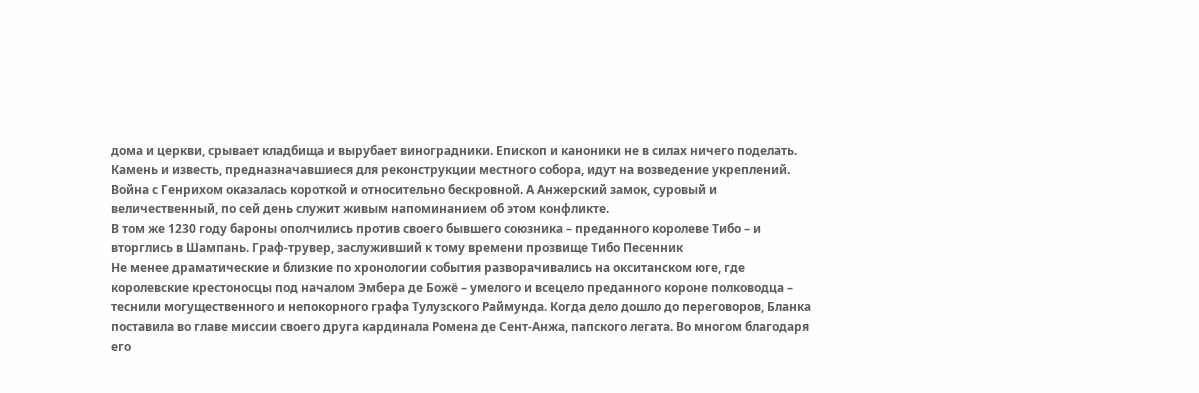дома и церкви, срывает кладбища и вырубает виноградники. Епископ и каноники не в силах ничего поделать. Камень и известь, предназначавшиеся для реконструкции местного собора, идут на возведение укреплений. Война с Генрихом оказалась короткой и относительно бескровной. А Анжерский замок, суровый и величественный, по сей день служит живым напоминанием об этом конфликте.
В том же 1230 году бароны ополчились против своего бывшего союзника – преданного королеве Тибо – и вторглись в Шампань. Граф-трувер, заслуживший к тому времени прозвище Тибо Песенник
Не менее драматические и близкие по хронологии события разворачивались на окситанском юге, где королевские крестоносцы под началом Эмбера де Божё – умелого и всецело преданного короне полководца – теснили могущественного и непокорного графа Тулузского Раймунда. Когда дело дошло до переговоров, Бланка поставила во главе миссии своего друга кардинала Ромена де Сент-Анжа, папского легата. Во многом благодаря его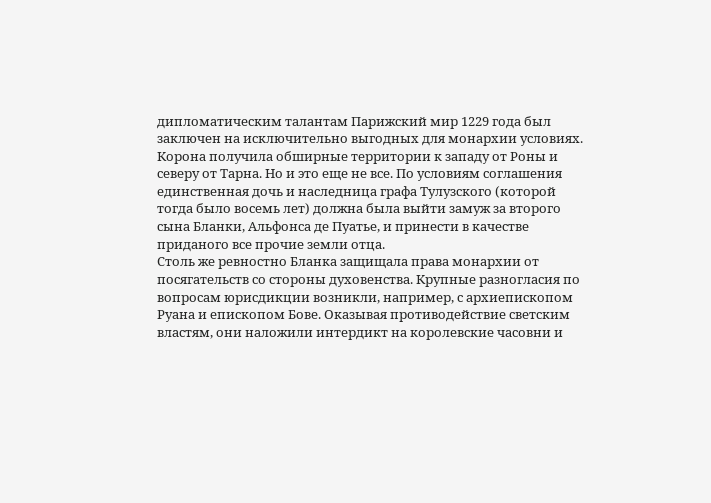дипломатическим талантам Парижский мир 1229 года был заключен на исключительно выгодных для монархии условиях. Корона получила обширные территории к западу от Роны и северу от Тарна. Но и это еще не все. По условиям соглашения единственная дочь и наследница графа Тулузского (которой тогда было восемь лет) должна была выйти замуж за второго сына Бланки, Альфонса де Пуатье, и принести в качестве приданого все прочие земли отца.
Столь же ревностно Бланка защищала права монархии от посягательств со стороны духовенства. Крупные разногласия по вопросам юрисдикции возникли, например, с архиепископом Руана и епископом Бове. Оказывая противодействие светским властям, они наложили интердикт на королевские часовни и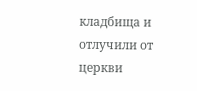кладбища и отлучили от церкви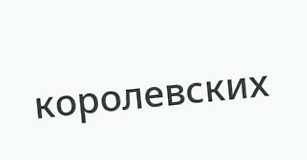королевских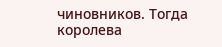чиновников. Тогда королева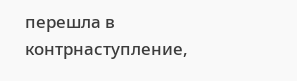перешла в контрнаступление,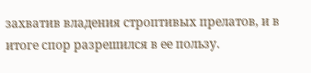захватив владения строптивых прелатов, и в итоге спор разрешился в ее пользу.